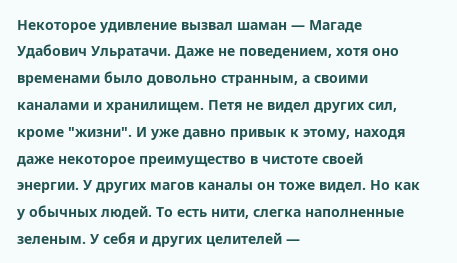Некоторое удивление вызвал шаман — Магаде Удабович Ульратачи. Даже не поведением, хотя оно временами было довольно странным, а своими каналами и хранилищем. Петя не видел других сил, кроме "жизни". И уже давно привык к этому, находя даже некоторое преимущество в чистоте своей энергии. У других магов каналы он тоже видел. Но как у обычных людей. То есть нити, слегка наполненные зеленым. У себя и других целителей —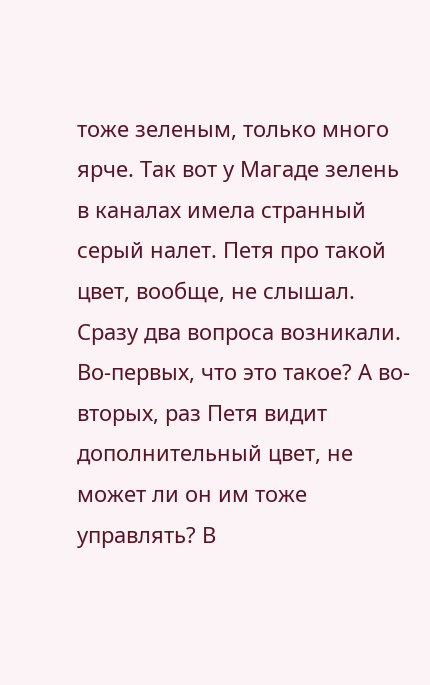тоже зеленым, только много ярче. Так вот у Магаде зелень в каналах имела странный серый налет. Петя про такой цвет, вообще, не слышал. Сразу два вопроса возникали. Во-первых, что это такое? А во-вторых, раз Петя видит дополнительный цвет, не может ли он им тоже управлять? В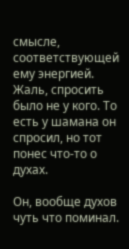смысле, соответствующей ему энергией. Жаль, спросить было не у кого. То есть у шамана он спросил, но тот понес что-то о духах.

Он, вообще духов чуть что поминал.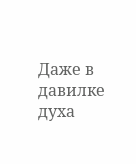Даже в давилке духа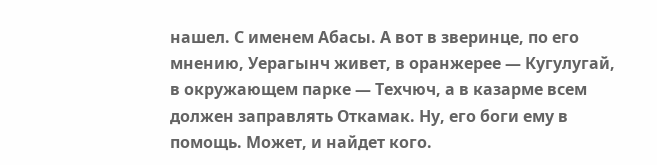нашел. С именем Абасы. А вот в зверинце, по его мнению, Уерагынч живет, в оранжерее — Кугулугай, в окружающем парке — Техчюч, а в казарме всем должен заправлять Откамак. Ну, его боги ему в помощь. Может, и найдет кого.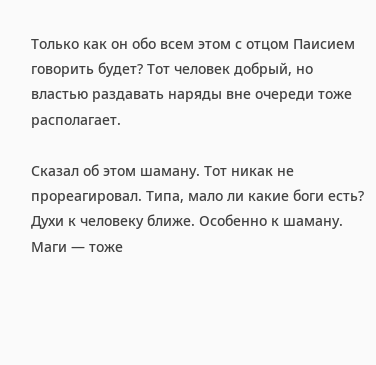Только как он обо всем этом с отцом Паисием говорить будет? Тот человек добрый, но властью раздавать наряды вне очереди тоже располагает.

Сказал об этом шаману. Тот никак не прореагировал. Типа, мало ли какие боги есть? Духи к человеку ближе. Особенно к шаману. Маги — тоже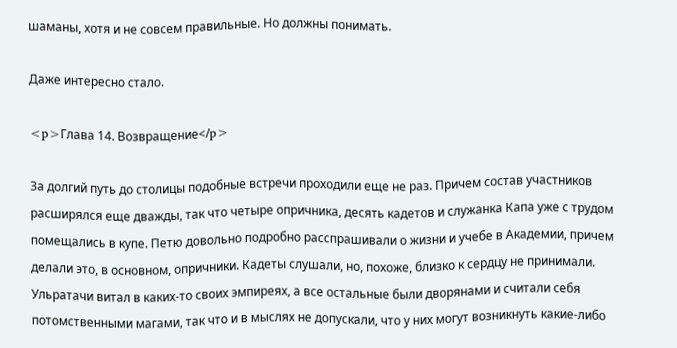шаманы, хотя и не совсем правильные. Но должны понимать.

Даже интересно стало.

<p>Глава 14. Возвращение</p>

За долгий путь до столицы подобные встречи проходили еще не раз. Причем состав участников расширялся еще дважды, так что четыре опричника, десять кадетов и служанка Капа уже с трудом помещались в купе. Петю довольно подробно расспрашивали о жизни и учебе в Академии, причем делали это, в основном, опричники. Кадеты слушали, но, похоже, близко к сердцу не принимали. Ульратачи витал в каких-то своих эмпиреях, а все остальные были дворянами и считали себя потомственными магами, так что и в мыслях не допускали, что у них могут возникнуть какие-либо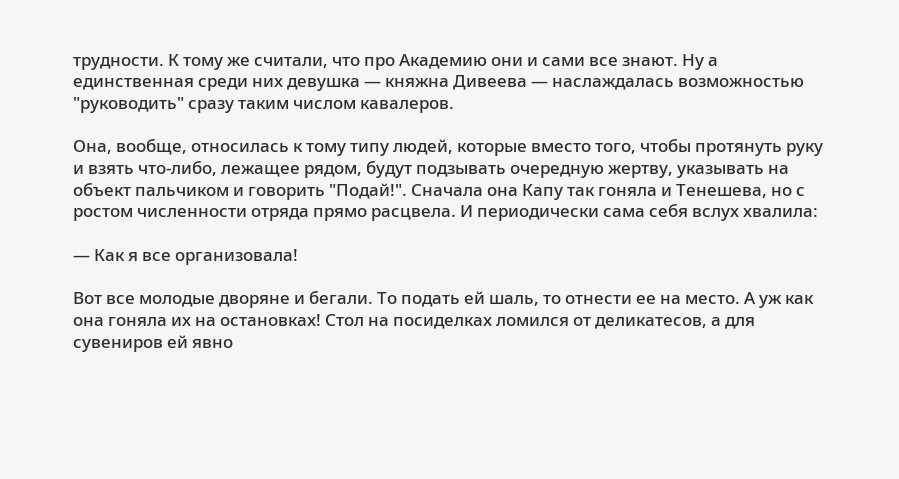трудности. К тому же считали, что про Академию они и сами все знают. Ну а единственная среди них девушка — княжна Дивеева — наслаждалась возможностью "руководить" сразу таким числом кавалеров.

Она, вообще, относилась к тому типу людей, которые вместо того, чтобы протянуть руку и взять что-либо, лежащее рядом, будут подзывать очередную жертву, указывать на объект пальчиком и говорить "Подай!". Сначала она Капу так гоняла и Тенешева, но с ростом численности отряда прямо расцвела. И периодически сама себя вслух хвалила:

— Как я все организовала!

Вот все молодые дворяне и бегали. То подать ей шаль, то отнести ее на место. А уж как она гоняла их на остановках! Стол на посиделках ломился от деликатесов, а для сувениров ей явно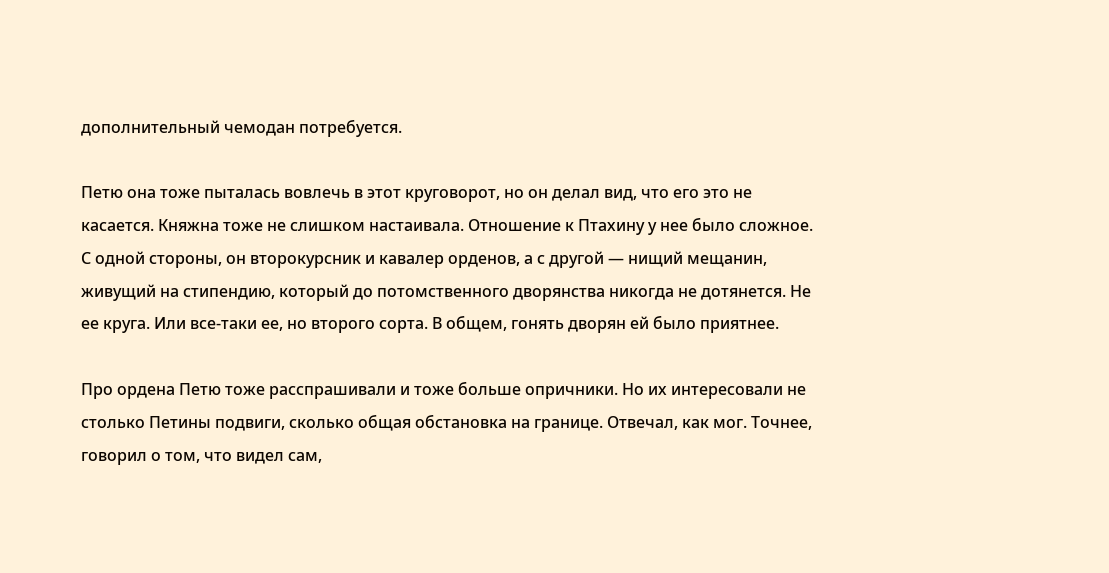дополнительный чемодан потребуется.

Петю она тоже пыталась вовлечь в этот круговорот, но он делал вид, что его это не касается. Княжна тоже не слишком настаивала. Отношение к Птахину у нее было сложное. С одной стороны, он второкурсник и кавалер орденов, а с другой — нищий мещанин, живущий на стипендию, который до потомственного дворянства никогда не дотянется. Не ее круга. Или все-таки ее, но второго сорта. В общем, гонять дворян ей было приятнее.

Про ордена Петю тоже расспрашивали и тоже больше опричники. Но их интересовали не столько Петины подвиги, сколько общая обстановка на границе. Отвечал, как мог. Точнее, говорил о том, что видел сам,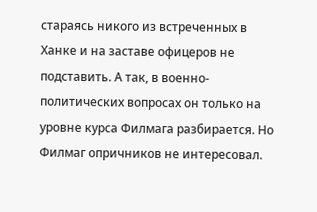стараясь никого из встреченных в Ханке и на заставе офицеров не подставить. А так, в военно-политических вопросах он только на уровне курса Филмага разбирается. Но Филмаг опричников не интересовал.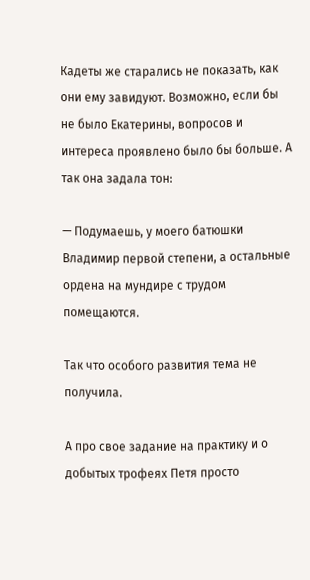Кадеты же старались не показать, как они ему завидуют. Возможно, если бы не было Екатерины, вопросов и интереса проявлено было бы больше. А так она задала тон:

— Подумаешь, у моего батюшки Владимир первой степени, а остальные ордена на мундире с трудом помещаются.

Так что особого развития тема не получила.

А про свое задание на практику и о добытых трофеях Петя просто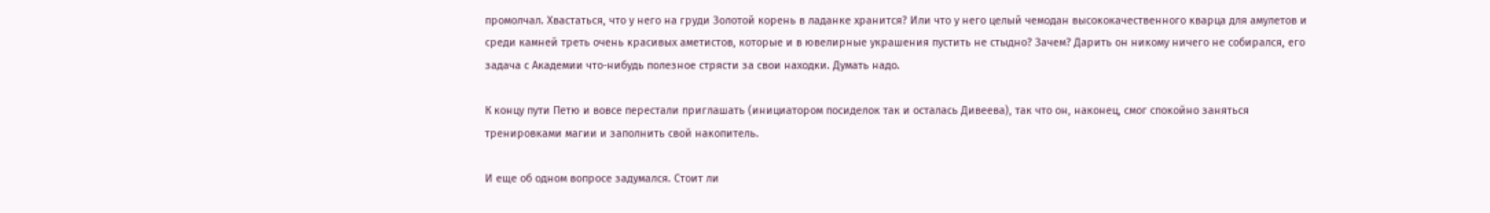промолчал. Хвастаться, что у него на груди Золотой корень в ладанке хранится? Или что у него целый чемодан высококачественного кварца для амулетов и среди камней треть очень красивых аметистов, которые и в ювелирные украшения пустить не стыдно? Зачем? Дарить он никому ничего не собирался, его задача с Академии что-нибудь полезное стрясти за свои находки. Думать надо.

К концу пути Петю и вовсе перестали приглашать (инициатором посиделок так и осталась Дивеева), так что он, наконец, смог спокойно заняться тренировками магии и заполнить свой накопитель.

И еще об одном вопросе задумался. Стоит ли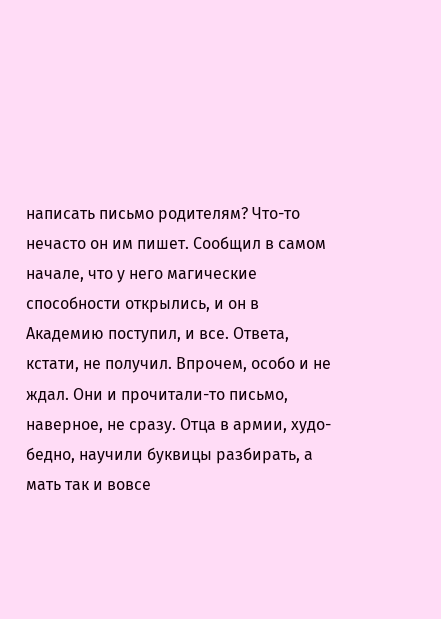написать письмо родителям? Что-то нечасто он им пишет. Сообщил в самом начале, что у него магические способности открылись, и он в Академию поступил, и все. Ответа, кстати, не получил. Впрочем, особо и не ждал. Они и прочитали-то письмо, наверное, не сразу. Отца в армии, худо-бедно, научили буквицы разбирать, а мать так и вовсе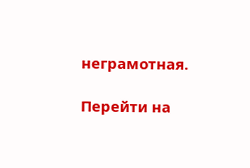неграмотная.

Перейти на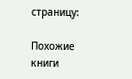страницу:

Похожие книги